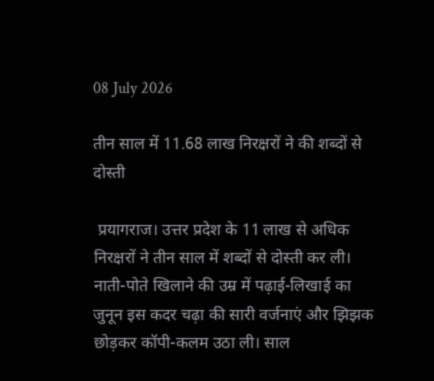08 July 2026

तीन साल में 11.68 लाख निरक्षरों ने की शब्दों से दोस्ती

 प्रयागराज। उत्तर प्रदेश के 11 लाख से अधिक निरक्षरों ने तीन साल में शब्दों से दोस्ती कर ली। नाती-पोते खिलाने की उम्र में पढ़ाई-लिखाई का जुनून इस कदर चढ़ा की सारी वर्जनाएं और झिझक छोड़कर कॉपी-कलम उठा ली। साल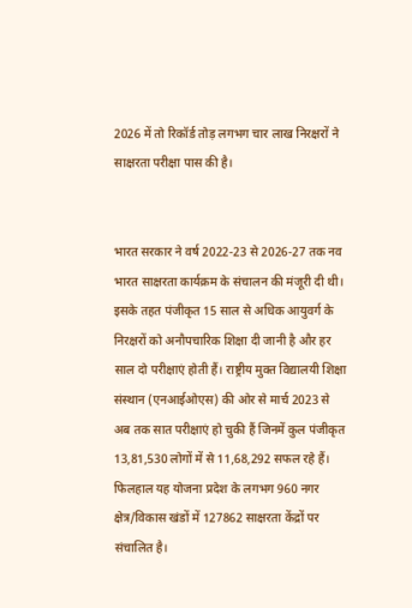2026 में तो रिकॉर्ड तोड़ लगभग चार लाख निरक्षरों ने साक्षरता परीक्षा पास की है।


भारत सरकार ने वर्ष 2022-23 से 2026-27 तक नव भारत साक्षरता कार्यक्रम के संचालन की मंजूरी दी थी। इसके तहत पंजीकृत 15 साल से अधिक आयुवर्ग के निरक्षरों को अनौपचारिक शिक्षा दी जानी है और हर साल दो परीक्षाएं होती हैं। राष्ट्रीय मुक्त विद्यालयी शिक्षा संस्थान (एनआईओएस) की ओर से मार्च 2023 से अब तक सात परीक्षाएं हो चुकी हैं जिनमें कुल पंजीकृत 13,81,530 लोगों में से 11,68,292 सफल रहे हैं। फिलहाल यह योजना प्रदेश के लगभग 960 नगर क्षेत्र/विकास खंडों में 127862 साक्षरता केंद्रों पर संचालित है।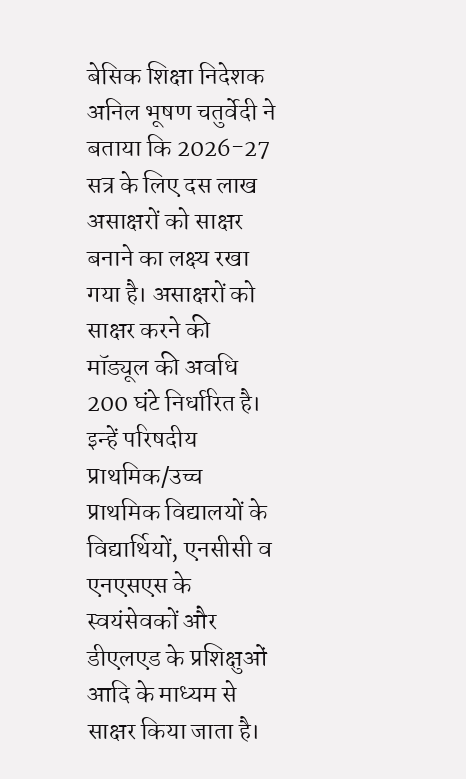बेसिक शिक्षा निदेशक अनिल भूषण चतुर्वेदी ने बताया कि 2026-27 सत्र के लिए दस लाख असाक्षरों को साक्षर बनाने का लक्ष्य रखा गया है। असाक्षरों को साक्षर करने की मॉड्यूल की अवधि 200 घंटे निर्धारित है। इन्हें परिषदीय प्राथमिक/उच्च प्राथमिक विद्यालयों के विद्यार्थियों, एनसीसी व एनएसएस के स्वयंसेवकों और डीएलएड के प्रशिक्षुओं आदि के माध्यम से साक्षर किया जाता है।